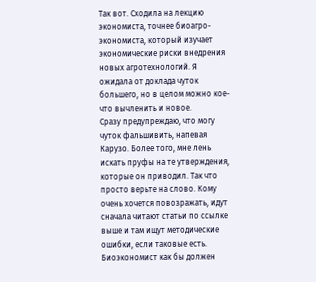Так вот. Сходила на лекцию экономиста, точнее биоагро-экономиста, который изучает экономические риски внедрения новых агротехнологий. Я ожидала от доклада чуток большего, но в целом можно кое-что вычленить и новое.
Сразу предупреждаю, что могу чуток фальшивить, напевая Карузо. Более того, мне лень искать пруфы на те утверждения, которые он приводил. Так что просто верьте на слово. Кому очень хочется повозражать, идут сначала читают статьи по ссылке выше и там ищут методические ошибки, если таковые есть.
Биоэкономист как бы должен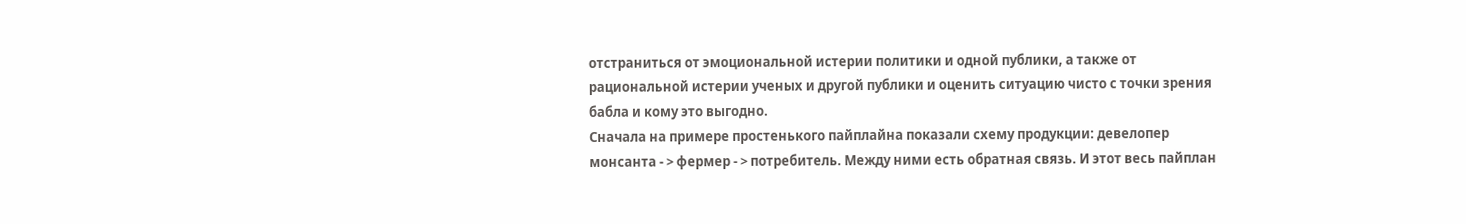отстраниться от эмоциональной истерии политики и одной публики, а также от рациональной истерии ученых и другой публики и оценить ситуацию чисто с точки зрения бабла и кому это выгодно.
Сначала на примере простенького пайплайна показали схему продукции: девелопер монсанта - > фермер - > потребитель. Между ними есть обратная связь. И этот весь пайплан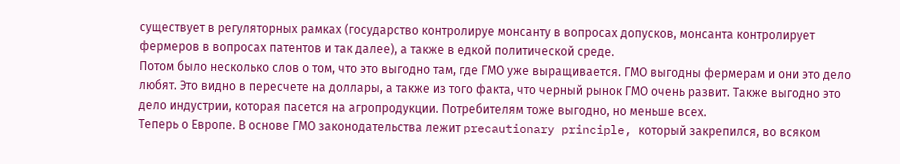существует в регуляторных рамках (государство контролируе монсанту в вопросах допусков, монсанта контролирует фермеров в вопросах патентов и так далее), а также в едкой политической среде.
Потом было несколько слов о том, что это выгодно там, где ГМО уже выращивается. ГМО выгодны фермерам и они это дело любят. Это видно в пересчете на доллары, а также из того факта, что черный рынок ГМО очень развит. Также выгодно это дело индустрии, которая пасется на агропродукции. Потребителям тоже выгодно, но меньше всех.
Теперь о Европе. В основе ГМО законодательства лежит precautionary principle, который закрепился, во всяком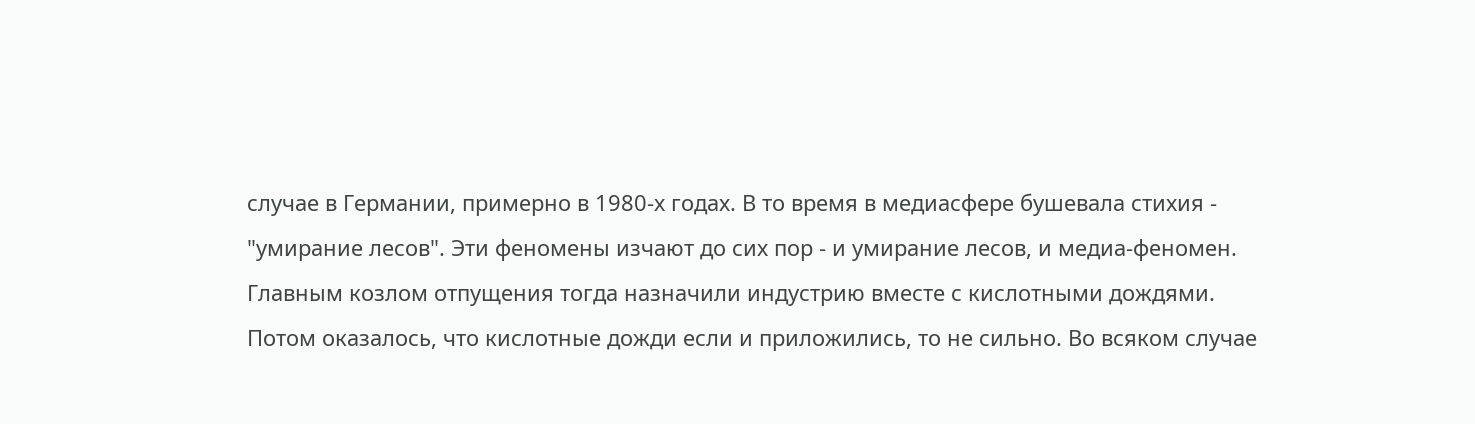случае в Германии, примерно в 1980-х годах. В то время в медиасфере бушевала стихия - "умирание лесов". Эти феномены изчают до сих пор - и умирание лесов, и медиа-феномен. Главным козлом отпущения тогда назначили индустрию вместе с кислотными дождями. Потом оказалось, что кислотные дожди если и приложились, то не сильно. Во всяком случае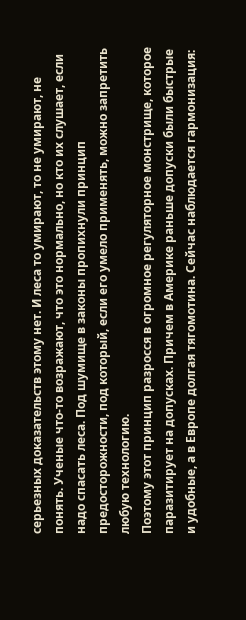серьезных доказательств этому нет. И леса то умирают, то не умирают, не понять. Ученые что-то возражают, что это нормально, но кто их слушает, если надо спасать леса. Под шумище в законы пропихнули принцип предосторожности, под который, если его умело применять, можно запретить любую технологию.
Поэтому этот принцип разросся в огромное регуляторное монстрище, которое паразитирует на допусках. Причем в Америке раньше допуски были быстрые и удобные, а в Европе долгая тягомотина. Сейчас наблюдается гармонизация: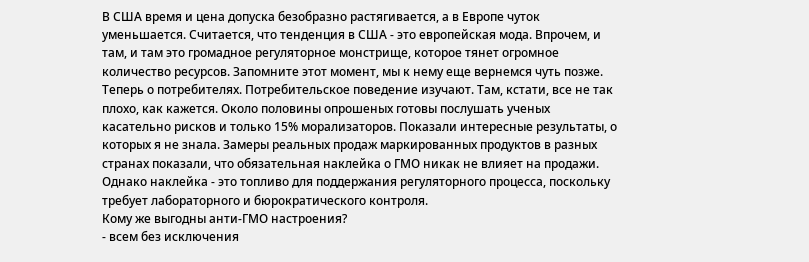В США время и цена допуска безобразно растягивается, а в Европе чуток уменьшается. Считается, что тенденция в США - это европейская мода. Впрочем, и там, и там это громадное регуляторное монстрище, которое тянет огромное количество ресурсов. Запомните этот момент, мы к нему еще вернемся чуть позже.
Теперь о потребителях. Потребительское поведение изучают. Там, кстати, все не так плохо, как кажется. Около половины опрошеных готовы послушать ученых касательно рисков и только 15% морализаторов. Показали интересные результаты, о которых я не знала. Замеры реальных продаж маркированных продуктов в разных странах показали, что обязательная наклейка о ГМО никак не влияет на продажи. Однако наклейка - это топливо для поддержания регуляторного процесса, поскольку требует лабораторного и бюрократического контроля.
Кому же выгодны анти-ГМО настроения?
- всем без исключения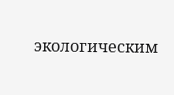экологическим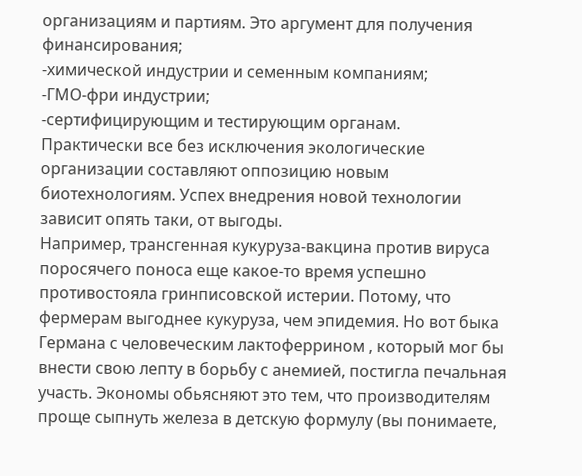организациям и партиям. Это аргумент для получения финансирования;
-химической индустрии и семенным компаниям;
-ГМО-фри индустрии;
-сертифицирующим и тестирующим органам.
Практически все без исключения экологические организации составляют оппозицию новым биотехнологиям. Успех внедрения новой технологии зависит опять таки, от выгоды.
Например, трансгенная кукуруза-вакцина против вируса поросячего поноса еще какое-то время успешно противостояла гринписовской истерии. Потому, что фермерам выгоднее кукуруза, чем эпидемия. Но вот быка Германа с человеческим лактоферрином , который мог бы внести свою лепту в борьбу с анемией, постигла печальная участь. Экономы обьясняют это тем, что производителям проще сыпнуть железа в детскую формулу (вы понимаете,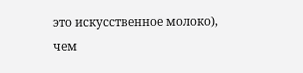это искусственное молоко), чем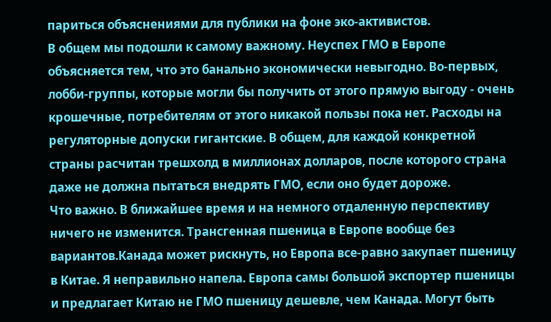париться объяснениями для публики на фоне эко-активистов.
В общем мы подошли к самому важному. Неуспех ГМО в Европе объясняется тем, что это банально экономически невыгодно. Во-первых, лобби-группы, которые могли бы получить от этого прямую выгоду - очень крошечные, потребителям от этого никакой пользы пока нет. Расходы на регуляторные допуски гигантские. В общем, для каждой конкретной страны расчитан трешхолд в миллионах долларов, после которого страна даже не должна пытаться внедрять ГМО, если оно будет дороже.
Что важно. В ближайшее время и на немного отдаленную перспективу ничего не изменится. Трансгенная пшеница в Европе вообще без вариантов.Канада может рискнуть, но Европа все-равно закупает пшеницу в Китае. Я неправильно напела. Европа самы большой экспортер пшеницы и предлагает Китаю не ГМО пшеницу дешевле, чем Канада. Могут быть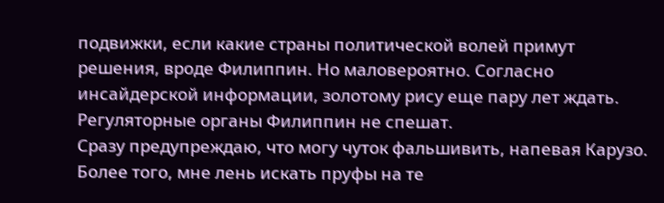подвижки, если какие страны политической волей примут решения, вроде Филиппин. Но маловероятно. Согласно инсайдерской информации, золотому рису еще пару лет ждать. Регуляторные органы Филиппин не спешат.
Сразу предупреждаю, что могу чуток фальшивить, напевая Карузо. Более того, мне лень искать пруфы на те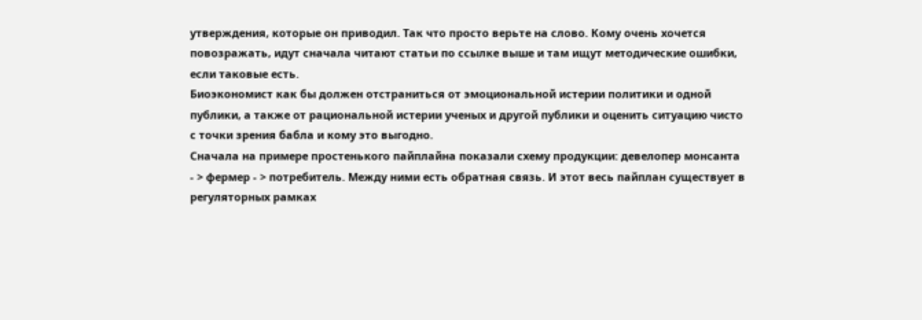утверждения, которые он приводил. Так что просто верьте на слово. Кому очень хочется повозражать, идут сначала читают статьи по ссылке выше и там ищут методические ошибки, если таковые есть.
Биоэкономист как бы должен отстраниться от эмоциональной истерии политики и одной публики, а также от рациональной истерии ученых и другой публики и оценить ситуацию чисто с точки зрения бабла и кому это выгодно.
Сначала на примере простенького пайплайна показали схему продукции: девелопер монсанта - > фермер - > потребитель. Между ними есть обратная связь. И этот весь пайплан существует в регуляторных рамках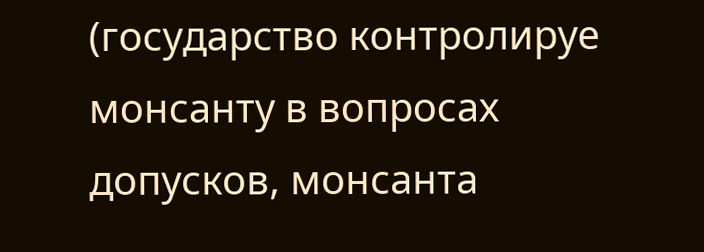(государство контролируе монсанту в вопросах допусков, монсанта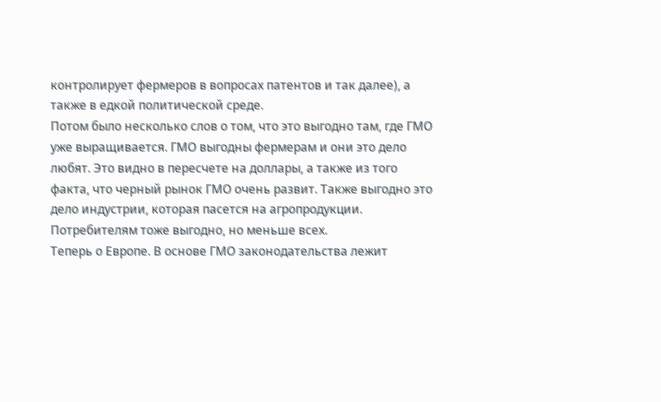контролирует фермеров в вопросах патентов и так далее), а также в едкой политической среде.
Потом было несколько слов о том, что это выгодно там, где ГМО уже выращивается. ГМО выгодны фермерам и они это дело любят. Это видно в пересчете на доллары, а также из того факта, что черный рынок ГМО очень развит. Также выгодно это дело индустрии, которая пасется на агропродукции. Потребителям тоже выгодно, но меньше всех.
Теперь о Европе. В основе ГМО законодательства лежит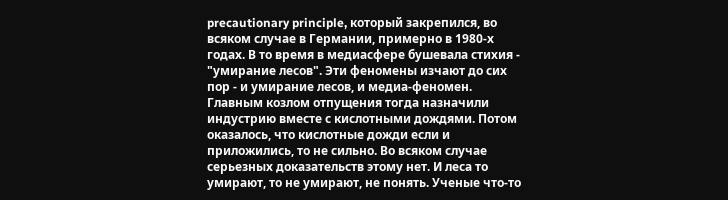precautionary principle, который закрепился, во всяком случае в Германии, примерно в 1980-х годах. В то время в медиасфере бушевала стихия - "умирание лесов". Эти феномены изчают до сих пор - и умирание лесов, и медиа-феномен. Главным козлом отпущения тогда назначили индустрию вместе с кислотными дождями. Потом оказалось, что кислотные дожди если и приложились, то не сильно. Во всяком случае серьезных доказательств этому нет. И леса то умирают, то не умирают, не понять. Ученые что-то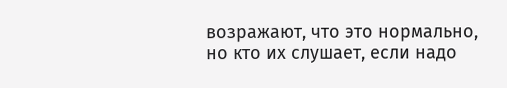возражают, что это нормально, но кто их слушает, если надо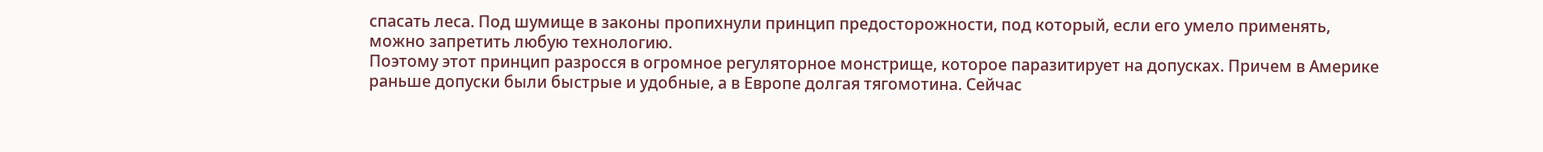спасать леса. Под шумище в законы пропихнули принцип предосторожности, под который, если его умело применять, можно запретить любую технологию.
Поэтому этот принцип разросся в огромное регуляторное монстрище, которое паразитирует на допусках. Причем в Америке раньше допуски были быстрые и удобные, а в Европе долгая тягомотина. Сейчас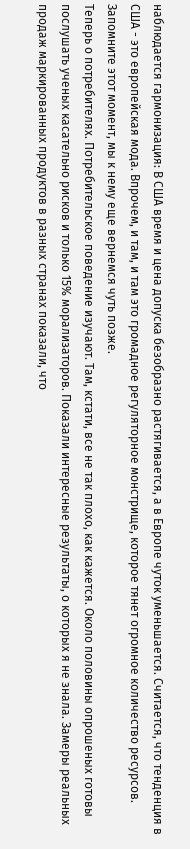наблюдается гармонизация: В США время и цена допуска безобразно растягивается, а в Европе чуток уменьшается. Считается, что тенденция в США - это европейская мода. Впрочем, и там, и там это громадное регуляторное монстрище, которое тянет огромное количество ресурсов. Запомните этот момент, мы к нему еще вернемся чуть позже.
Теперь о потребителях. Потребительское поведение изучают. Там, кстати, все не так плохо, как кажется. Около половины опрошеных готовы послушать ученых касательно рисков и только 15% морализаторов. Показали интересные результаты, о которых я не знала. Замеры реальных продаж маркированных продуктов в разных странах показали, что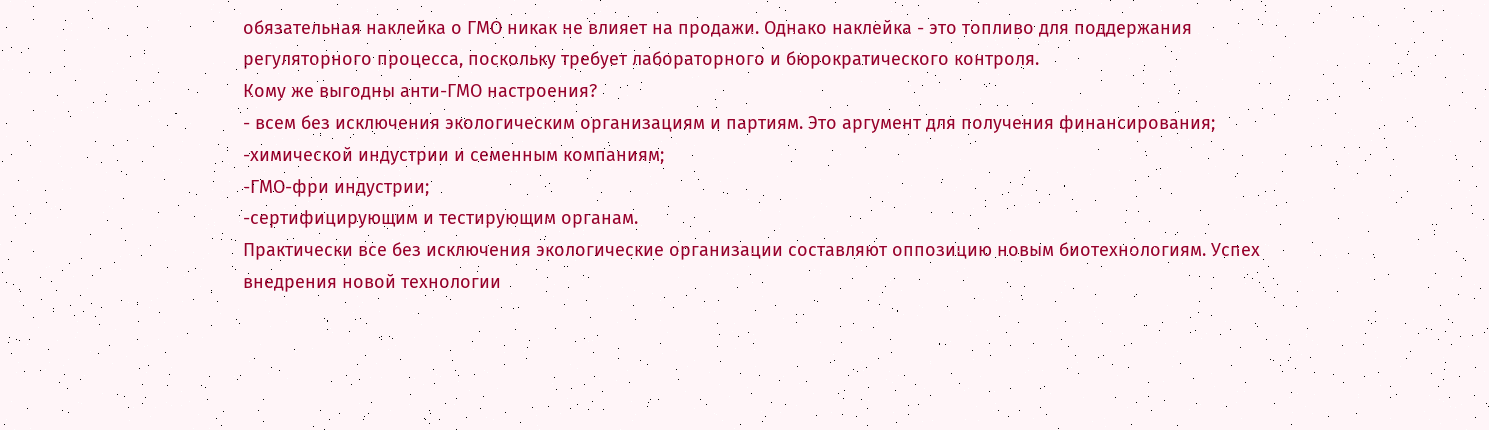обязательная наклейка о ГМО никак не влияет на продажи. Однако наклейка - это топливо для поддержания регуляторного процесса, поскольку требует лабораторного и бюрократического контроля.
Кому же выгодны анти-ГМО настроения?
- всем без исключения экологическим организациям и партиям. Это аргумент для получения финансирования;
-химической индустрии и семенным компаниям;
-ГМО-фри индустрии;
-сертифицирующим и тестирующим органам.
Практически все без исключения экологические организации составляют оппозицию новым биотехнологиям. Успех внедрения новой технологии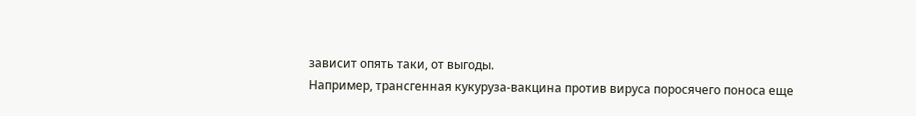зависит опять таки, от выгоды.
Например, трансгенная кукуруза-вакцина против вируса поросячего поноса еще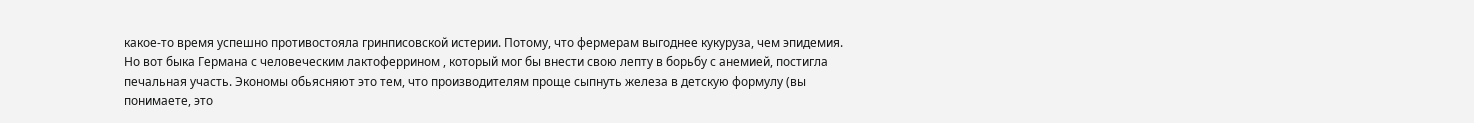какое-то время успешно противостояла гринписовской истерии. Потому, что фермерам выгоднее кукуруза, чем эпидемия. Но вот быка Германа с человеческим лактоферрином , который мог бы внести свою лепту в борьбу с анемией, постигла печальная участь. Экономы обьясняют это тем, что производителям проще сыпнуть железа в детскую формулу (вы понимаете, это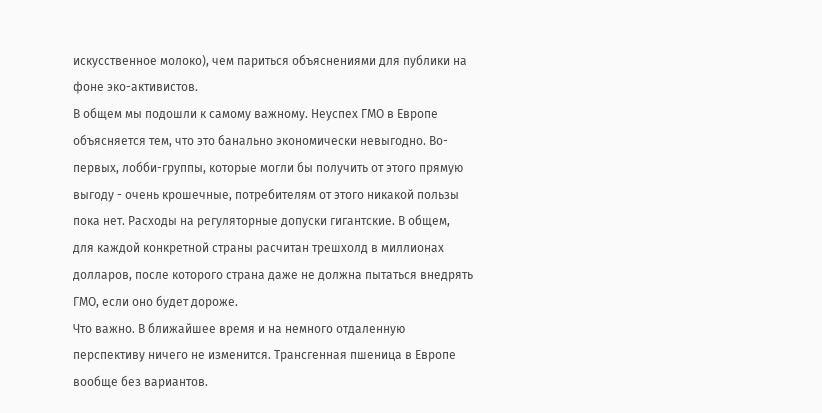искусственное молоко), чем париться объяснениями для публики на фоне эко-активистов.
В общем мы подошли к самому важному. Неуспех ГМО в Европе объясняется тем, что это банально экономически невыгодно. Во-первых, лобби-группы, которые могли бы получить от этого прямую выгоду - очень крошечные, потребителям от этого никакой пользы пока нет. Расходы на регуляторные допуски гигантские. В общем, для каждой конкретной страны расчитан трешхолд в миллионах долларов, после которого страна даже не должна пытаться внедрять ГМО, если оно будет дороже.
Что важно. В ближайшее время и на немного отдаленную перспективу ничего не изменится. Трансгенная пшеница в Европе вообще без вариантов.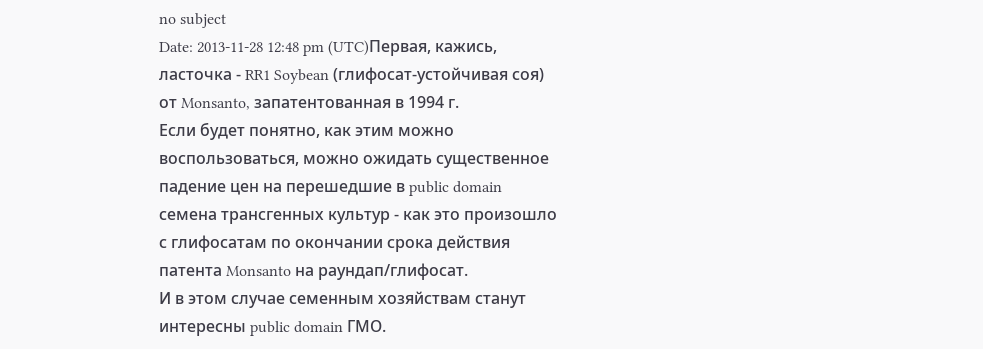no subject
Date: 2013-11-28 12:48 pm (UTC)Первая, кажись, ласточка - RR1 Soybean (глифосат-устойчивая соя) от Monsanto, запатентованная в 1994 г.
Если будет понятно, как этим можно воспользоваться, можно ожидать существенное падение цен на перешедшие в public domain семена трансгенных культур - как это произошло с глифосатам по окончании срока действия патента Monsanto на раундап/глифосат.
И в этом случае семенным хозяйствам станут интересны public domain ГМО.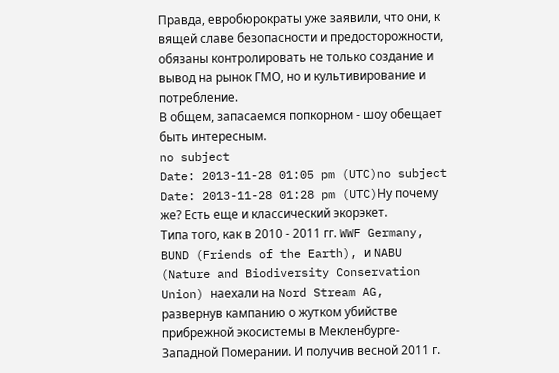Правда, евробюрократы уже заявили, что они, к вящей славе безопасности и предосторожности, обязаны контролировать не только создание и вывод на рынок ГМО, но и культивирование и потребление.
В общем, запасаемся попкорном - шоу обещает быть интересным.
no subject
Date: 2013-11-28 01:05 pm (UTC)no subject
Date: 2013-11-28 01:28 pm (UTC)Ну почему же? Есть еще и классический экорэкет.
Типа того, как в 2010 - 2011 гг. WWF Germany, BUND (Friends of the Earth), и NABU (Nature and Biodiversity Conservation Union) наехали на Nord Stream AG, развернув кампанию о жутком убийстве прибрежной экосистемы в Мекленбурге-Западной Померании. И получив весной 2011 г.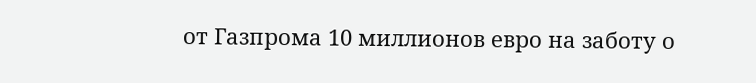от Газпрома 10 миллионов евро на заботу о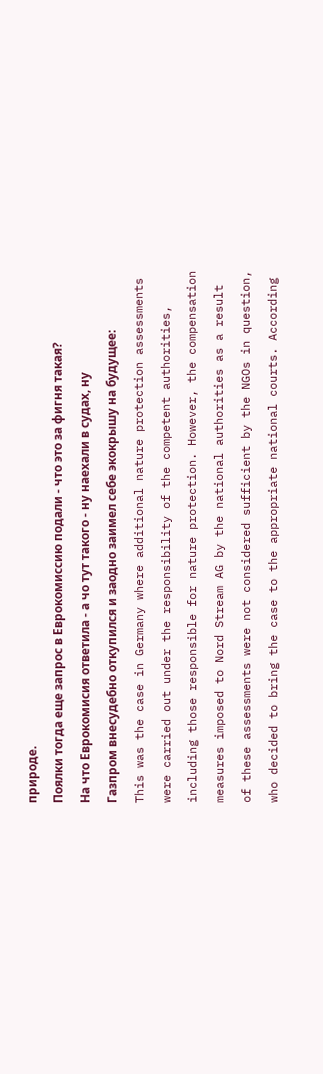природе.
Поялки тогда еще запрос в Еврокомиссию подали - что это за фигня такая?
На что Еврокомисия ответила - а чо тут такого - ну наехали в судах, ну Газпром внесудебно откупился и заодно заимел себе экокрышу на будущее:
This was the case in Germany where additional nature protection assessments were carried out under the responsibility of the competent authorities, including those responsible for nature protection. However, the compensation measures imposed to Nord Stream AG by the national authorities as a result of these assessments were not considered sufficient by the NGOs in question, who decided to bring the case to the appropriate national courts. According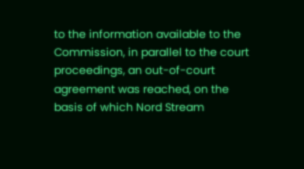to the information available to the Commission, in parallel to the court proceedings, an out-of-court agreement was reached, on the basis of which Nord Stream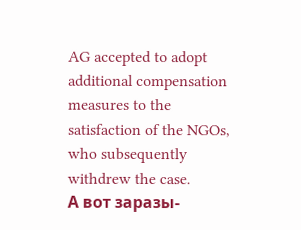AG accepted to adopt additional compensation measures to the satisfaction of the NGOs, who subsequently withdrew the case.
А вот заразы-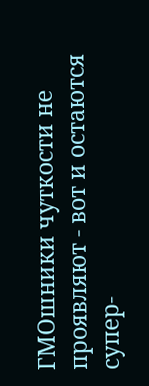ГМОшники чуткости не проявляют - вот и остаются супер-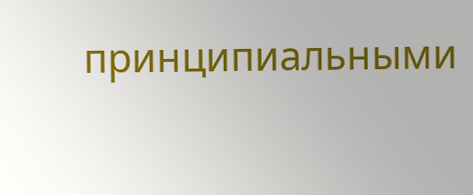принципиальными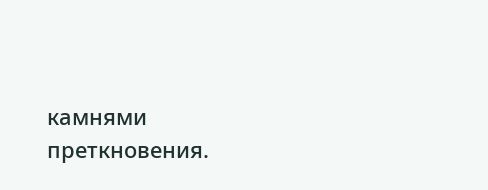камнями преткновения.